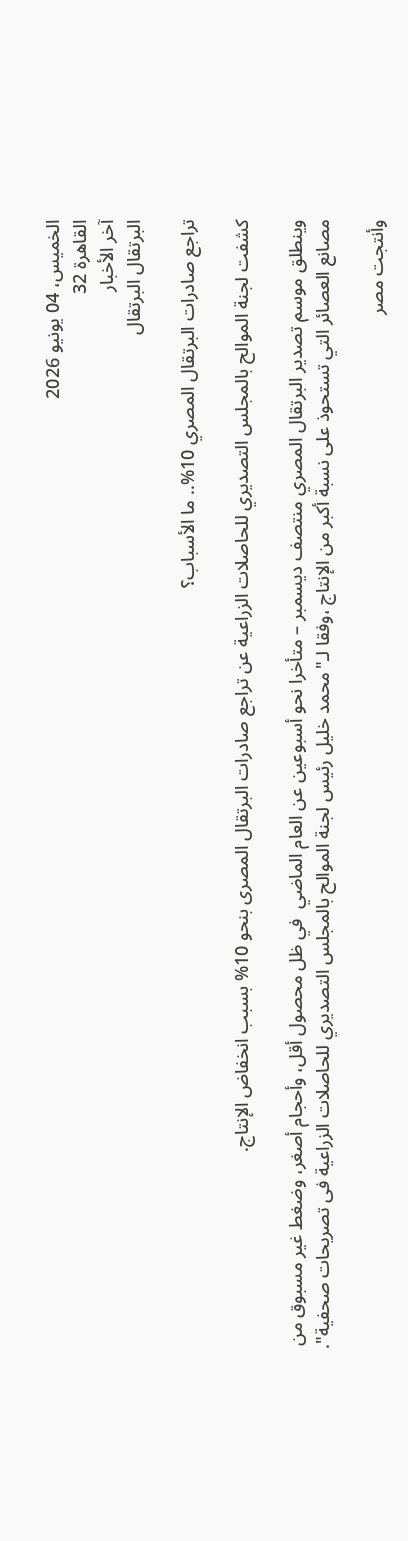الخميس، 04 يونيو 2026
القاهرة 32
آخر الأخبار
البرتقال البرتقال

تراجع صادرات البرتقال المصري 10%.. ما الأسباب؟

كشفت لجنة الموالح بالمجلس التصديري للحاصلات الزراعية عن تراجع صادرات البرتقال المصرى بنحو 10% بسبب انخفاض الإنتاج.

وينطلق موسم تصدير البرتقال المصري منتصف ديسمبر – متأخرا نحو أسبوعين عن العام الماضي  في ظل محصول أقل، وأحجام أصغر، وضغط غير مسبوق من مصانع العصائر التي تستحوذ على نسبة أكبر من الإنتاج ،وفقا لـ"محمد خليل رئيس لجنة الموالح بالمجلس التصديري للحاصلات الزراعية فى تصريحات صحفية".

وأنتجت مصر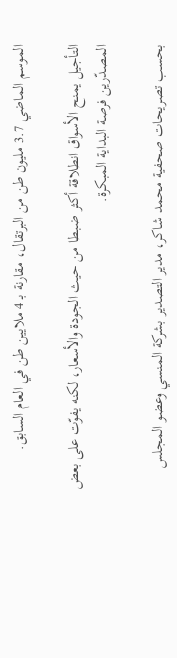الموسم الماضي 3.7 مليون طن من البرتقال، مقارنة بـ 4 ملايين طن في العام السابق.

التأجيل يمنح الأسواق انطلاقة أكثر ضبطا من حيث الجودة والأسعار، لكنه يفوّت على بعض المصدّرين فرصة البداية المبكرة.

بحسب تصريحات صحفية محمد شاكر، مدير التصدير بشركة المنسي وعضو المجلس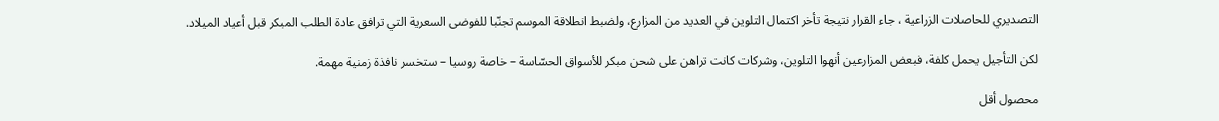التصديري للحاصلات الزراعية ، جاء القرار نتيجة تأخر اكتمال التلوين في العديد من المزارع، ولضبط انطلاقة الموسم تجنّبا للفوضى السعرية التي ترافق عادة الطلب المبكر قبل أعياد الميلاد.

لكن التأجيل يحمل كلفة، فبعض المزارعين أنهوا التلوين، وشركات كانت تراهن على شحن مبكر للأسواق الحسّاسة – خاصة روسيا – ستخسر نافذة زمنية مهمة.

محصول أقل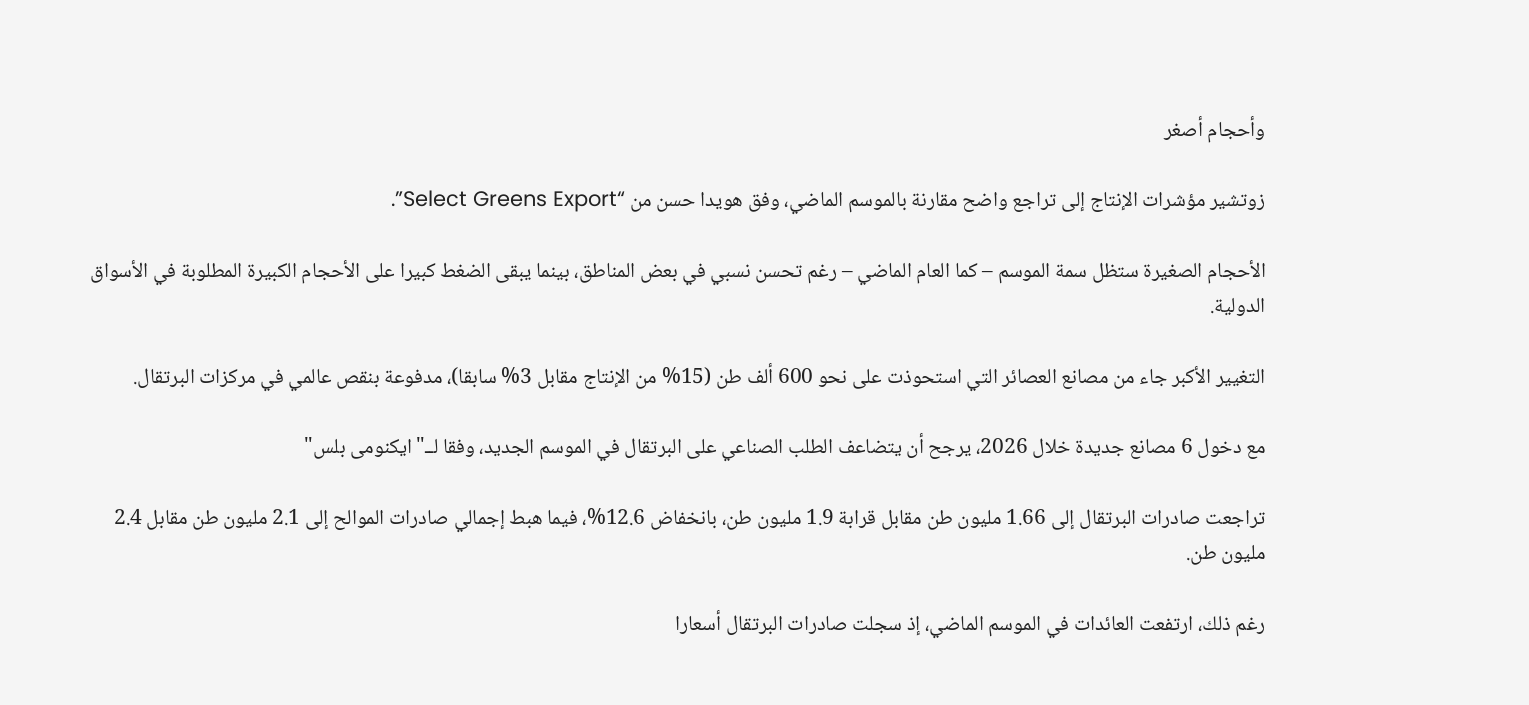وأحجام أصغر

زوتشير مؤشرات الإنتاج إلى تراجع واضح مقارنة بالموسم الماضي، وفق هويدا حسن من “Select Greens Export”.

الأحجام الصغيرة ستظل سمة الموسم – كما العام الماضي – رغم تحسن نسبي في بعض المناطق، بينما يبقى الضغط كبيرا على الأحجام الكبيرة المطلوبة في الأسواق الدولية.

التغيير الأكبر جاء من مصانع العصائر التي استحوذت على نحو 600 ألف طن (15% من الإنتاج مقابل 3% سابقا)، مدفوعة بنقص عالمي في مركزات البرتقال.

مع دخول 6 مصانع جديدة خلال 2026، يرجح أن يتضاعف الطلب الصناعي على البرتقال في الموسم الجديد، وفقا لــ"ايكنومى بلس"

تراجعت صادرات البرتقال إلى 1.66 مليون طن مقابل قرابة 1.9 مليون طن، بانخفاض 12.6%، فيما هبط إجمالي صادرات الموالح إلى 2.1 مليون طن مقابل 2.4 مليون طن.

رغم ذلك، ارتفعت العائدات في الموسم الماضي، إذ سجلت صادرات البرتقال أسعارا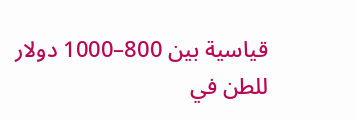قياسية بين 800–1000 دولار للطن في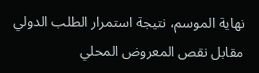نهاية الموسم، نتيجة استمرار الطلب الدولي مقابل نقص المعروض المحلي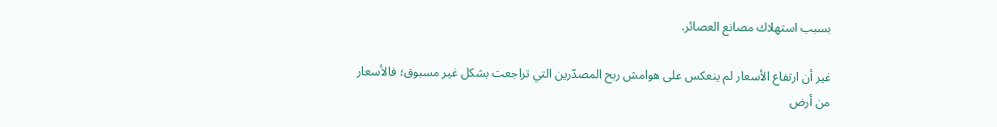بسبب استهلاك مصانع العصائر.

غير أن ارتفاع الأسعار لم ينعكس على هوامش ربح المصدّرين التي تراجعت بشكل غير مسبوق؛ فالأسعار من أرض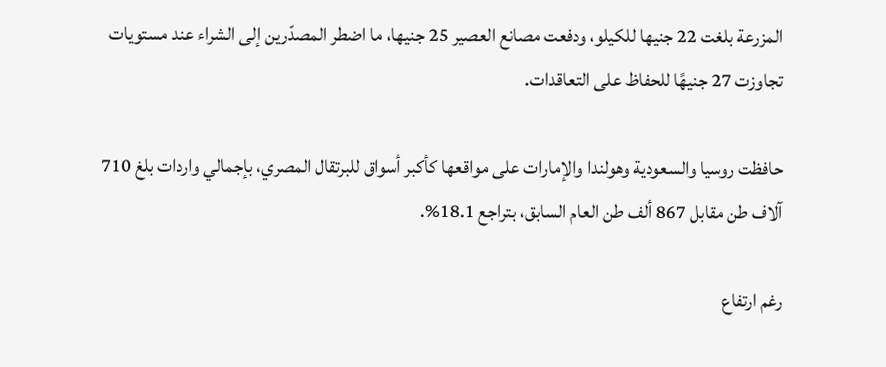المزرعة بلغت 22 جنيها للكيلو، ودفعت مصانع العصير 25 جنيها، ما اضطر المصدّرين إلى الشراء عند مستويات تجاوزت 27 جنيهًا للحفاظ على التعاقدات.

حافظت روسيا والسعودية وهولندا والإمارات على مواقعها كأكبر أسواق للبرتقال المصري، بإجمالي واردات بلغ 710 آلاف طن مقابل 867 ألف طن العام السابق، بتراجع 18.1%.

رغم ارتفاع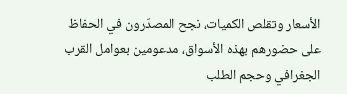الأسعار وتقلص الكميات، نجح المصدّرون في الحفاظ على حضورهم بهذه الأسواق، مدعومين بعوامل القرب الجغرافي وحجم الطلب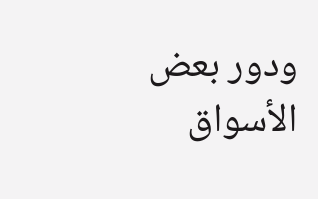ودور بعض الأسواق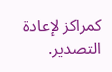كمراكز لإعادة التصدير.